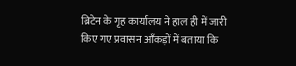ब्रिटेन के गृह कार्यालय ने हाल ही में जारी किए गए प्रवासन आँकड़ों में बताया कि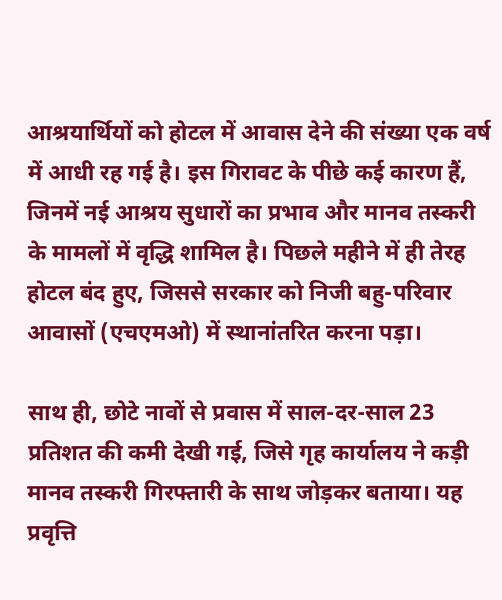आश्रयार्थियों को होटल में आवास देने की संख्या एक वर्ष में आधी रह गई है। इस गिरावट के पीछे कई कारण हैं, जिनमें नई आश्रय सुधारों का प्रभाव और मानव तस्करी के मामलों में वृद्धि शामिल है। पिछले महीने में ही तेरह होटल बंद हुए, जिससे सरकार को निजी बहु-परिवार आवासों (एचएमओ) में स्थानांतरित करना पड़ा।

साथ ही, छोटे नावों से प्रवास में साल-दर-साल 23 प्रतिशत की कमी देखी गई, जिसे गृह कार्यालय ने कड़ी मानव तस्करी गिरफ्तारी के साथ जोड़कर बताया। यह प्रवृत्ति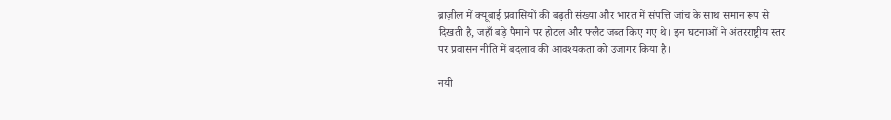ब्राज़ील में क्यूबाई प्रवासियों की बढ़ती संख्या और भारत में संपत्ति जांच के साथ समान रूप से दिखती है, जहाँ बड़े पैमाने पर होटल और फ्लैट जब्त किए गए थे। इन घटनाओं ने अंतरराष्ट्रीय स्तर पर प्रवासन नीति में बदलाव की आवश्यकता को उजागर किया है।

नयी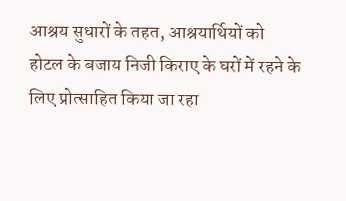आश्रय सुधारों के तहत, आश्रयार्थियों को होटल के बजाय निजी किराए के घरों में रहने के लिए प्रोत्साहित किया जा रहा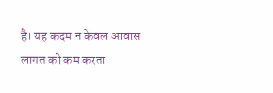है। यह कदम न केवल आवास लागत को कम करता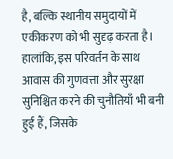है, बल्कि स्थानीय समुदायों में एकीकरण को भी सुदृढ़ करता है। हालांकि, इस परिवर्तन के साथ आवास की गुणवत्ता और सुरक्षा सुनिश्चित करने की चुनौतियाँ भी बनी हुई हैं, जिसके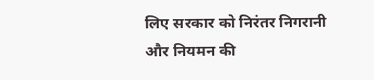लिए सरकार को निरंतर निगरानी और नियमन की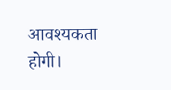आवश्यकता होगी।